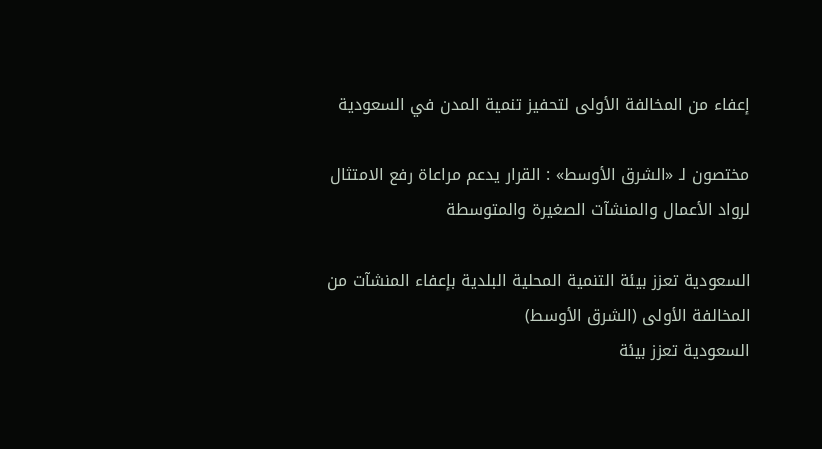إعفاء من المخالفة الأولى لتحفيز تنمية المدن في السعودية

مختصون لـ «الشرق الأوسط» : القرار يدعم مراعاة رفع الامتثال لرواد الأعمال والمنشآت الصغيرة والمتوسطة

السعودية تعزز بيئة التنمية المحلية البلدية بإعفاء المنشآت من المخالفة الأولى (الشرق الأوسط)
السعودية تعزز بيئة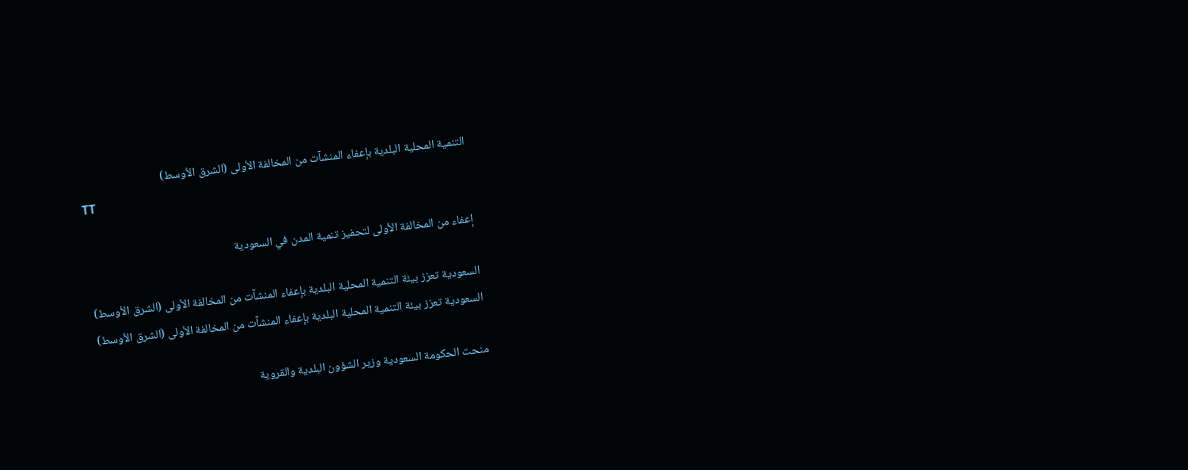التنمية المحلية البلدية بإعفاء المنشآت من المخالفة الأولى (الشرق الأوسط)
TT

إعفاء من المخالفة الأولى لتحفيز تنمية المدن في السعودية

السعودية تعزز بيئة التنمية المحلية البلدية بإعفاء المنشآت من المخالفة الأولى (الشرق الأوسط)
السعودية تعزز بيئة التنمية المحلية البلدية بإعفاء المنشآت من المخالفة الأولى (الشرق الأوسط)

منحت الحكومة السعودية وزير الشؤون البلدية والقروية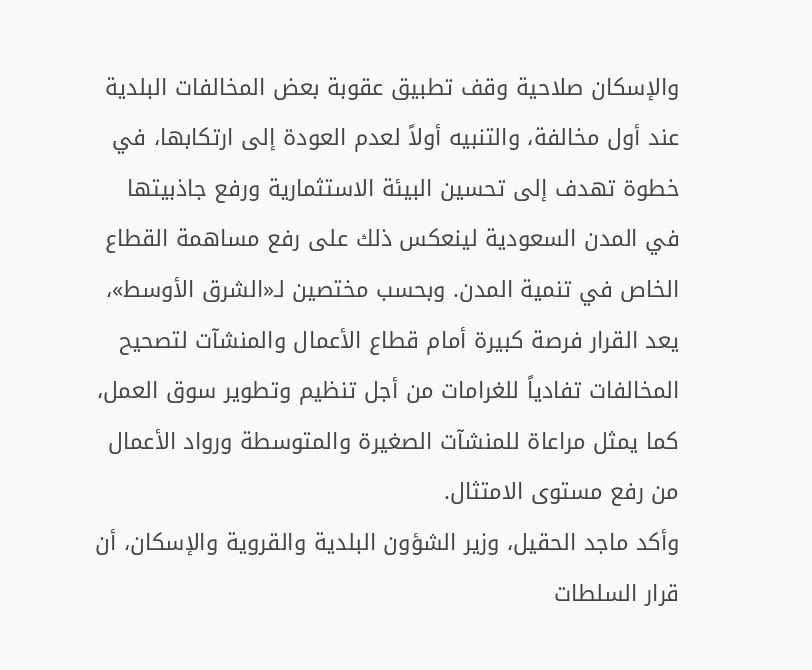والإسكان صلاحية وقف تطبيق عقوبة بعض المخالفات البلدية عند أول مخالفة، والتنبيه أولاً لعدم العودة إلى ارتكابها، في خطوة تهدف إلى تحسين البيئة الاستثمارية ورفع جاذبيتها في المدن السعودية لينعكس ذلك على رفع مساهمة القطاع الخاص في تنمية المدن. وبحسب مختصين لـ«الشرق الأوسط»، يعد القرار فرصة كبيرة أمام قطاع الأعمال والمنشآت لتصحيح المخالفات تفادياً للغرامات من أجل تنظيم وتطوير سوق العمل، كما يمثل مراعاة للمنشآت الصغيرة والمتوسطة ورواد الأعمال من رفع مستوى الامتثال.
وأكد ماجد الحقيل، وزير الشؤون البلدية والقروية والإسكان، أن قرار السلطات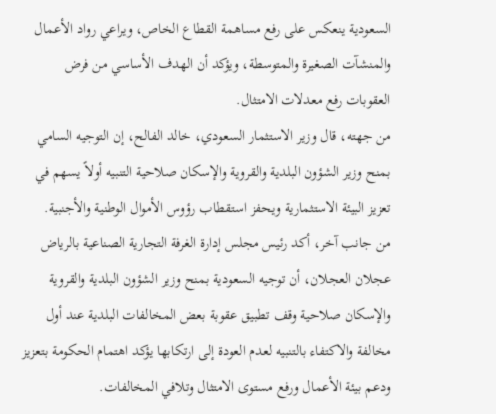السعودية ينعكس على رفع مساهمة القطاع الخاص، ويراعي رواد الأعمال والمنشآت الصغيرة والمتوسطة، ويؤكد أن الهدف الأساسي من فرض العقوبات رفع معدلات الامتثال.
من جهته، قال وزير الاستثمار السعودي، خالد الفالح، إن التوجيه السامي بمنح وزير الشؤون البلدية والقروية والإسكان صلاحية التنبيه أولاً يسهم في تعزيز البيئة الاستثمارية ويحفز استقطاب رؤوس الأموال الوطنية والأجنبية.
من جانب آخر، أكد رئيس مجلس إدارة الغرفة التجارية الصناعية بالرياض عجلان العجلان، أن توجيه السعودية بمنح وزير الشؤون البلدية والقروية والإسكان صلاحية وقف تطبيق عقوبة بعض المخالفات البلدية عند أول مخالفة والاكتفاء بالتنبيه لعدم العودة إلى ارتكابها يؤكد اهتمام الحكومة بتعزيز ودعم بيئة الأعمال ورفع مستوى الامتثال وتلافي المخالفات.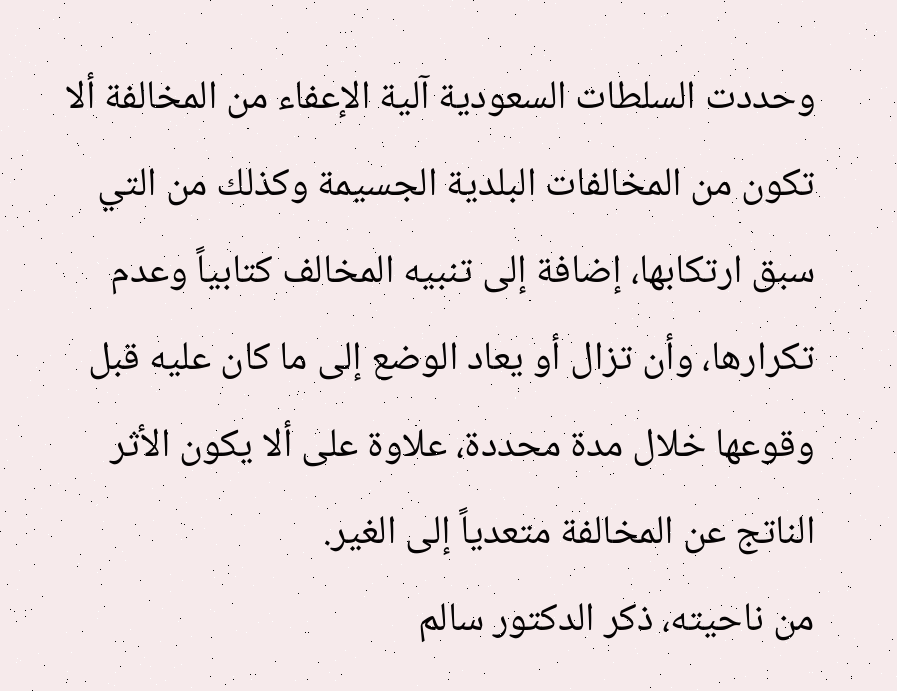وحددت السلطات السعودية آلية الإعفاء من المخالفة ألا تكون من المخالفات البلدية الجسيمة وكذلك من التي سبق ارتكابها، إضافة إلى تنبيه المخالف كتابياً وعدم تكرارها، وأن تزال أو يعاد الوضع إلى ما كان عليه قبل وقوعها خلال مدة محددة، علاوة على ألا يكون الأثر الناتج عن المخالفة متعدياً إلى الغير.
من ناحيته، ذكر الدكتور سالم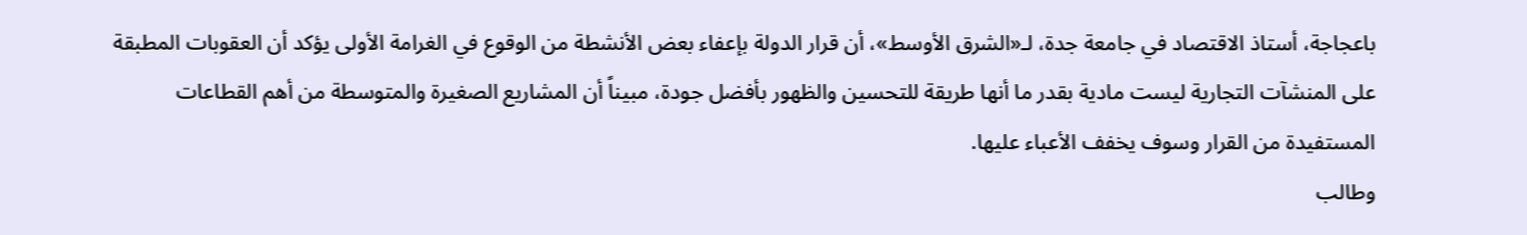باعجاجة، أستاذ الاقتصاد في جامعة جدة، لـ«الشرق الأوسط»، أن قرار الدولة بإعفاء بعض الأنشطة من الوقوع في الغرامة الأولى يؤكد أن العقوبات المطبقة على المنشآت التجارية ليست مادية بقدر ما أنها طريقة للتحسين والظهور بأفضل جودة، مبيناً أن المشاريع الصغيرة والمتوسطة من أهم القطاعات المستفيدة من القرار وسوف يخفف الأعباء عليها.
وطالب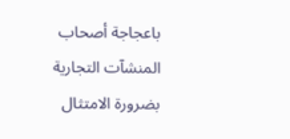باعجاجة أصحاب المنشآت التجارية بضرورة الامتثال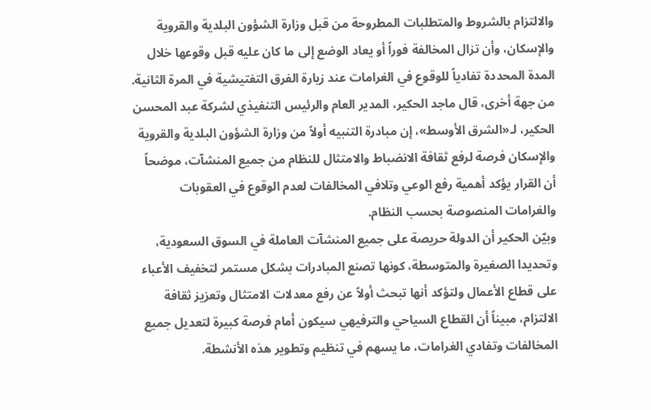والالتزام بالشروط والمتطلبات المطروحة من قبل وزارة الشؤون البلدية والقروية والإسكان، وأن تزال المخالفة فوراً أو يعاد الوضع إلى ما كان عليه قبل وقوعها خلال المدة المحددة تفادياً للوقوع في الغرامات عند زيارة الفرق التفتيشية في المرة الثانية.
من جهة أخرى، قال ماجد الحكير، المدير العام والرئيس التنفيذي لشركة عبد المحسن الحكير، لـ«الشرق الأوسط»، إن مبادرة التنبيه أولاً من وزارة الشؤون البلدية والقروية والإسكان فرصة لرفع ثقافة الانضباط والامتثال للنظام من جميع المنشآت، موضحاً أن القرار يؤكد أهمية رفع الوعي وتلافي المخالفات لعدم الوقوع في العقوبات والغرامات المنصوصة بحسب النظام.
وبيّن الحكير أن الدولة حريصة على جميع المنشآت العاملة في السوق السعودية، وتحديدا الصغيرة والمتوسطة، كونها تصنع المبادرات بشكل مستمر لتخفيف الأعباء على قطاع الأعمال ولتؤكد أنها تبحث أولاً عن رفع معدلات الامتثال وتعزيز ثقافة الالتزام، مبيناً أن القطاع السياحي والترفيهي سيكون أمام فرصة كبيرة لتعديل جميع المخالفات وتفادي الغرامات، ما يسهم في تنظيم وتطوير هذه الأنشطة.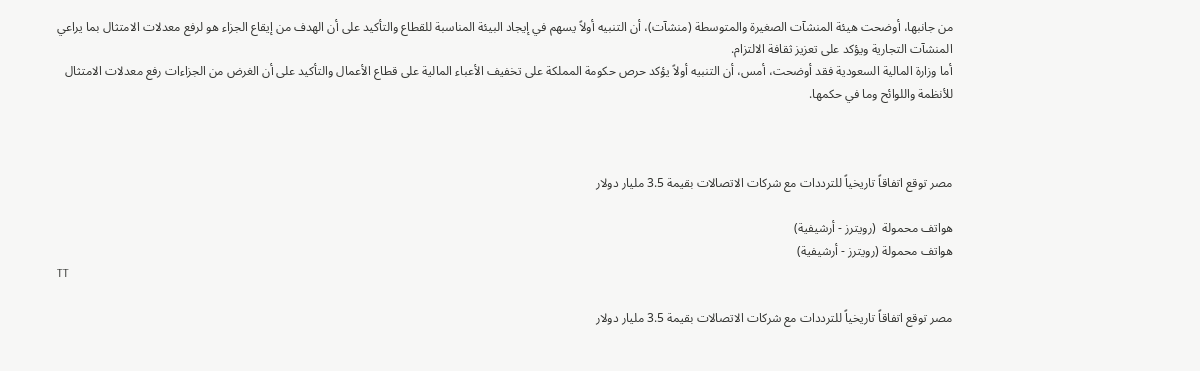من جانبها، أوضحت هيئة المنشآت الصغيرة والمتوسطة (منشآت)، أن التنبيه أولاً يسهم في إيجاد البيئة المناسبة للقطاع والتأكيد على أن الهدف من إيقاع الجزاء هو لرفع معدلات الامتثال بما يراعي المنشآت التجارية ويؤكد على تعزيز ثقافة الالتزام.
أما وزارة المالية السعودية فقد أوضحت، أمس، أن التنبيه أولاً يؤكد حرص حكومة المملكة على تخفيف الأعباء المالية على قطاع الأعمال والتأكيد على أن الغرض من الجزاءات رفع معدلات الامتثال للأنظمة واللوائح وما في حكمها.



مصر توقع اتفاقاً تاريخياً للترددات مع شركات الاتصالات بقيمة 3.5 مليار دولار

هواتف محمولة  (رويترز - أرشيفية)
هواتف محمولة (رويترز - أرشيفية)
TT

مصر توقع اتفاقاً تاريخياً للترددات مع شركات الاتصالات بقيمة 3.5 مليار دولار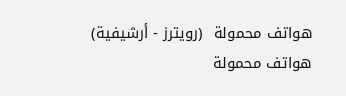هواتف محمولة  (رويترز - أرشيفية)
هواتف محمولة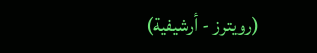(رويترز - أرشيفية)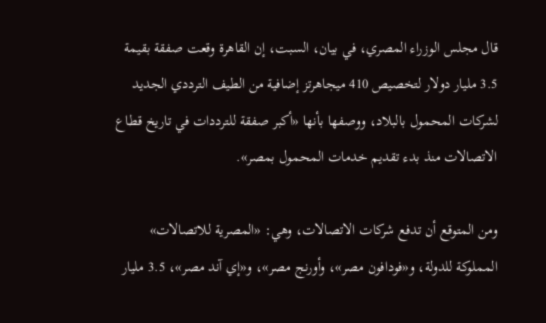قال مجلس الوزراء المصري، في بيان، السبت، إن القاهرة وقعت صفقة بقيمة 3.5 مليار دولار لتخصيص 410 ميجاهرتز إضافية من الطيف الترددي الجديد لشركات المحمول بالبلاد، ووصفها بأنها «أكبر صفقة للترددات في تاريخ قطاع الاتصالات منذ بدء تقديم خدمات المحمول بمصر».

ومن المتوقع أن تدفع شركات الاتصالات، وهي: «المصرية للاتصالات» المملوكة للدولة، و«فودافون مصر»، وأورنج مصر»، و«إي آند مصر»، 3.5 مليار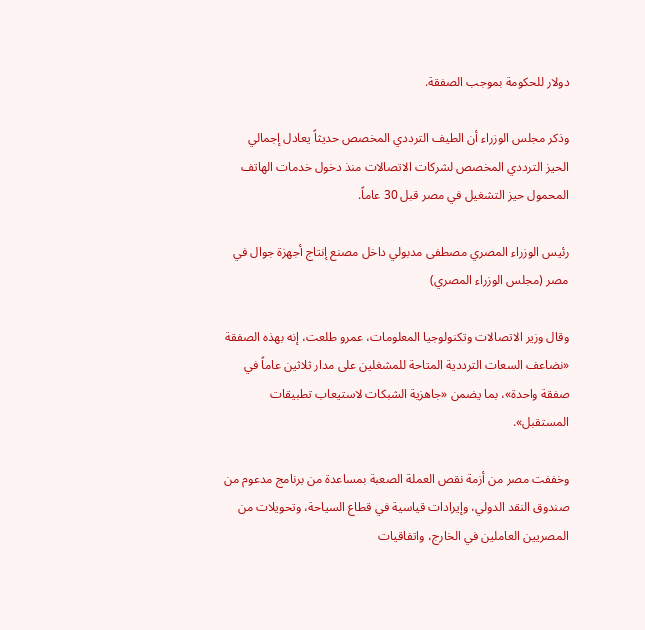دولار للحكومة بموجب الصفقة.

وذكر مجلس الوزراء أن الطيف الترددي المخصص حديثاً يعادل إجمالي الحيز الترددي المخصص لشركات الاتصالات منذ دخول خدمات الهاتف المحمول حيز التشغيل في مصر قبل 30 عاماً.

رئيس الوزراء المصري مصطفى مدبولي داخل مصنع إنتاج أجهزة جوال في مصر (مجلس الوزراء المصري)

وقال وزير الاتصالات وتكنولوجيا المعلومات، عمرو طلعت، إنه بهذه الصفقة «نضاعف السعات الترددية المتاحة للمشغلين على مدار ثلاثين عاماً في صفقة واحدة»، بما يضمن «جاهزية الشبكات لاستيعاب تطبيقات المستقبل».

وخففت مصر من أزمة نقص العملة الصعبة بمساعدة من برنامج مدعوم من صندوق النقد الدولي، وإيرادات قياسية في قطاع السياحة، وتحويلات من المصريين العاملين في الخارج، واتفاقيات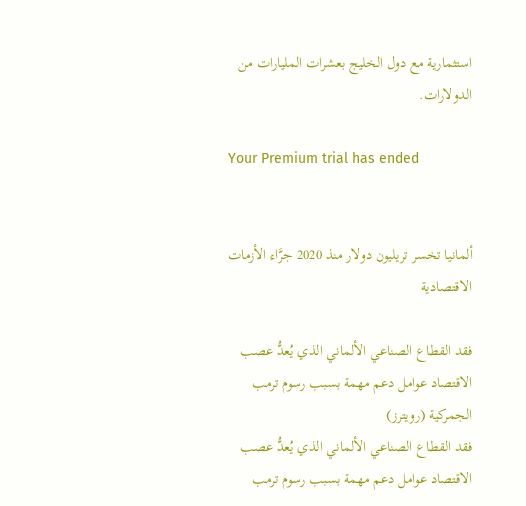استثمارية مع دول الخليج بعشرات المليارات من الدولارات.

Your Premium trial has ended


ألمانيا تخسر تريليون دولار منذ 2020 جرَّاء الأزمات الاقتصادية

فقد القطاع الصناعي الألماني الذي يُعدُّ عصب الاقتصاد عوامل دعم مهمة بسبب رسوم ترمب الجمركية (رويترز)
فقد القطاع الصناعي الألماني الذي يُعدُّ عصب الاقتصاد عوامل دعم مهمة بسبب رسوم ترمب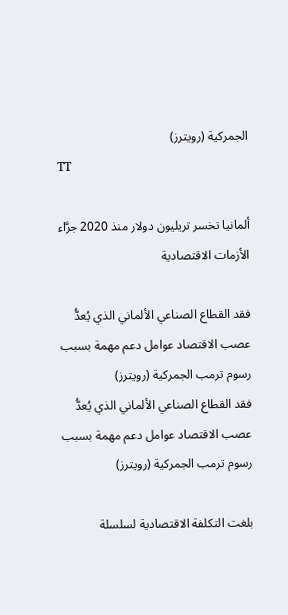الجمركية (رويترز)
TT

ألمانيا تخسر تريليون دولار منذ 2020 جرَّاء الأزمات الاقتصادية

فقد القطاع الصناعي الألماني الذي يُعدُّ عصب الاقتصاد عوامل دعم مهمة بسبب رسوم ترمب الجمركية (رويترز)
فقد القطاع الصناعي الألماني الذي يُعدُّ عصب الاقتصاد عوامل دعم مهمة بسبب رسوم ترمب الجمركية (رويترز)

بلغت التكلفة الاقتصادية لسلسلة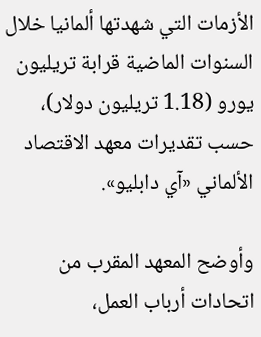الأزمات التي شهدتها ألمانيا خلال السنوات الماضية قرابة تريليون يورو (1.18 تريليون دولار)، حسب تقديرات معهد الاقتصاد الألماني «آي دابليو».

وأوضح المعهد المقرب من اتحادات أرباب العمل،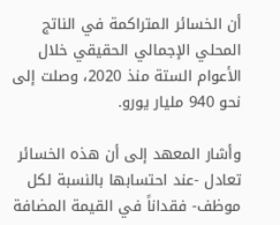أن الخسائر المتراكمة في الناتج المحلي الإجمالي الحقيقي خلال الأعوام الستة منذ 2020، وصلت إلى نحو 940 مليار يورو.

وأشار المعهد إلى أن هذه الخسائر تعادل -عند احتسابها بالنسبة لكل موظف- فقداناً في القيمة المضافة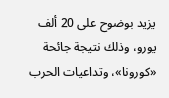يزيد بوضوح على 20 ألف يورو، وذلك نتيجة جائحة «كورونا»، وتداعيات الحرب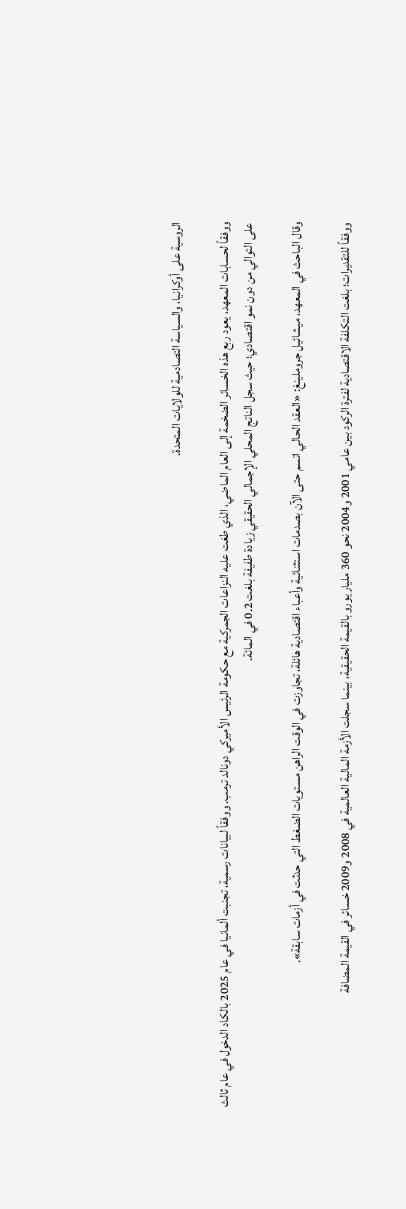الروسية على أوكرانيا، والسياسة التصادمية للولايات المتحدة.

ووفقاً لحسابات المعهد، يعود ربع هذه الخسائر الضخمة إلى العام الماضي، الذي طغت عليه النزاعات الجمركية مع حكومة الرئيس الأميركي دونالد ترمب. ووفقاً لبيانات رسمية، تجنبت ألمانيا في عام 2025 بالكاد الدخول في عام ثالث على التوالي من دون نمو اقتصادي؛ حيث سجل الناتج المحلي الإجمالي الحقيقي زيادة طفيفة بلغت 0.2 في المائة.

وقال الباحث في المعهد، ميشائيل جروملينغ: «العقد الحالي اتسم حتى الآن بصدمات استثنائية وأعباء اقتصادية هائلة، تجاوزت في الوقت الراهن مستويات الضغط التي حدثت في أزمات سابقة».

ووفقاً للتقديرات؛ بلغت التكلفة الاقتصادية لفترة الركود بين عامي 2001 و2004 نحو 360 مليار يورو بالقيمة الحقيقية، بينما سجلت الأزمة المالية العالمية في 2008 و2009 خسائر في القيمة المضافة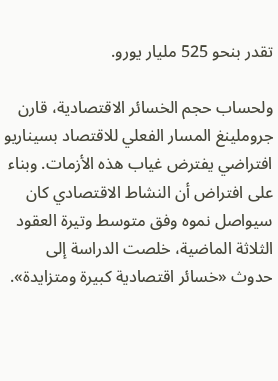تقدر بنحو 525 مليار يورو.

ولحساب حجم الخسائر الاقتصادية، قارن جروملينغ المسار الفعلي للاقتصاد بسيناريو افتراضي يفترض غياب هذه الأزمات. وبناء على افتراض أن النشاط الاقتصادي كان سيواصل نموه وفق متوسط وتيرة العقود الثلاثة الماضية، خلصت الدراسة إلى حدوث «خسائر اقتصادية كبيرة ومتزايدة».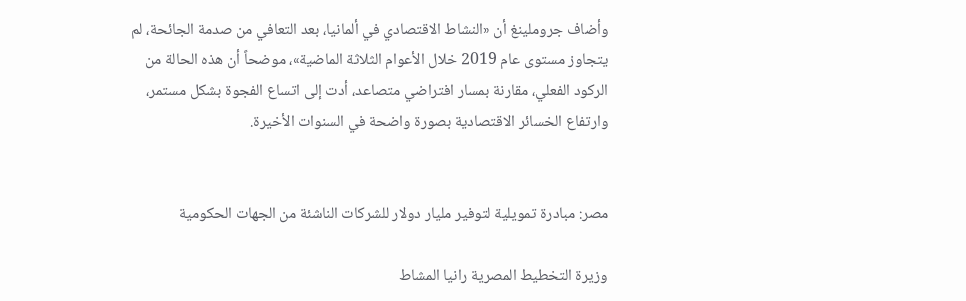وأضاف جروملينغ أن «النشاط الاقتصادي في ألمانيا، بعد التعافي من صدمة الجائحة، لم يتجاوز مستوى عام 2019 خلال الأعوام الثلاثة الماضية»، موضحاً أن هذه الحالة من الركود الفعلي، مقارنة بمسار افتراضي متصاعد، أدت إلى اتساع الفجوة بشكل مستمر، وارتفاع الخسائر الاقتصادية بصورة واضحة في السنوات الأخيرة.


مصر: مبادرة تمويلية لتوفير مليار دولار للشركات الناشئة من الجهات الحكومية

وزيرة التخطيط المصرية رانيا المشاط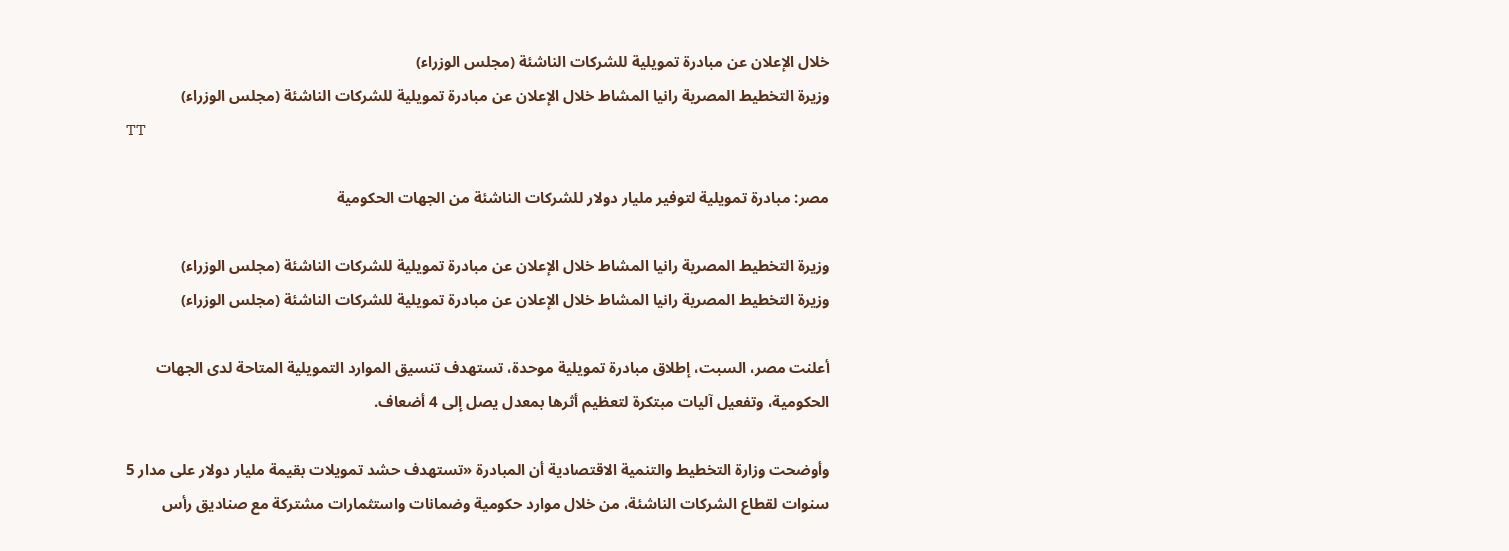خلال الإعلان عن مبادرة تمويلية للشركات الناشئة (مجلس الوزراء)
وزيرة التخطيط المصرية رانيا المشاط خلال الإعلان عن مبادرة تمويلية للشركات الناشئة (مجلس الوزراء)
TT

مصر: مبادرة تمويلية لتوفير مليار دولار للشركات الناشئة من الجهات الحكومية

وزيرة التخطيط المصرية رانيا المشاط خلال الإعلان عن مبادرة تمويلية للشركات الناشئة (مجلس الوزراء)
وزيرة التخطيط المصرية رانيا المشاط خلال الإعلان عن مبادرة تمويلية للشركات الناشئة (مجلس الوزراء)

أعلنت مصر، السبت، إطلاق مبادرة تمويلية موحدة، تستهدف تنسيق الموارد التمويلية المتاحة لدى الجهات الحكومية، وتفعيل آليات مبتكرة لتعظيم أثرها بمعدل يصل إلى 4 أضعاف.

وأوضحت وزارة التخطيط والتنمية الاقتصادية أن المبادرة «تستهدف حشد تمويلات بقيمة مليار دولار على مدار 5 سنوات لقطاع الشركات الناشئة، من خلال موارد حكومية وضمانات واستثمارات مشتركة مع صناديق رأس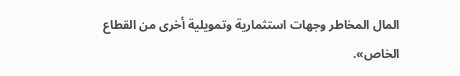المال المخاطر وجهات استثمارية وتمويلية أخرى من القطاع الخاص».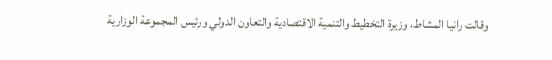وقالت رانيا المشاط، وزيرة التخطيط والتنمية الاقتصادية والتعاون الدولي ورئيس المجموعة الوزارية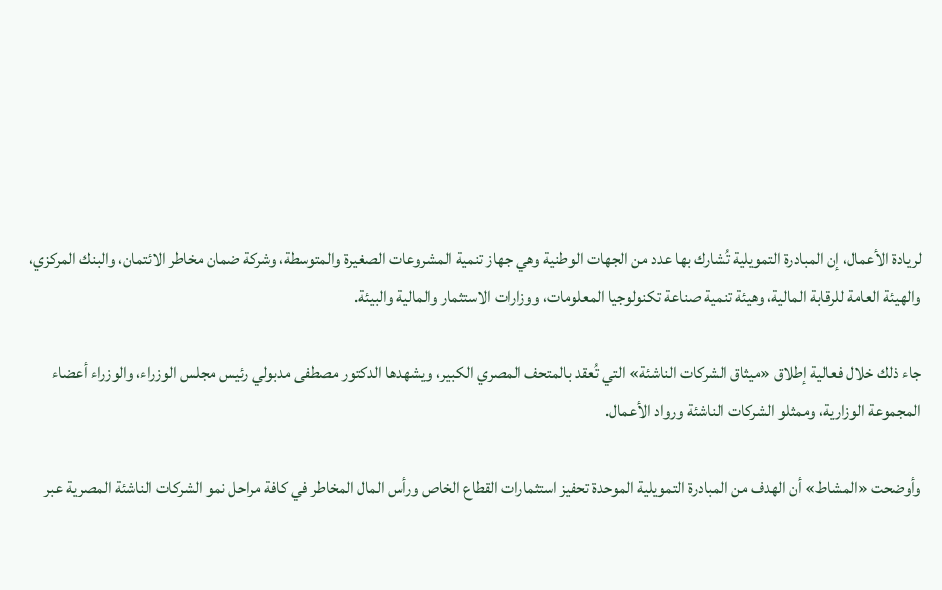لريادة الأعمال، إن المبادرة التمويلية تُشارك بها عدد من الجهات الوطنية وهي جهاز تنمية المشروعات الصغيرة والمتوسطة، وشركة ضمان مخاطر الائتمان، والبنك المركزي، والهيئة العامة للرقابة المالية، وهيئة تنمية صناعة تكنولوجيا المعلومات، ووزارات الاستثمار والمالية والبيئة.

جاء ذلك خلال فعالية إطلاق «ميثاق الشركات الناشئة» التي تُعقد بالمتحف المصري الكبير، ويشهدها الدكتور مصطفى مدبولي رئيس مجلس الوزراء، والوزراء أعضاء المجموعة الوزارية، وممثلو الشركات الناشئة ورواد الأعمال.

وأوضحت «المشاط» أن الهدف من المبادرة التمويلية الموحدة تحفيز استثمارات القطاع الخاص ورأس المال المخاطر في كافة مراحل نمو الشركات الناشئة المصرية عبر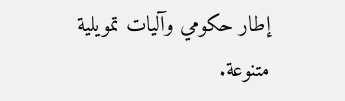إطار حكومي وآليات تمويلية متنوعة.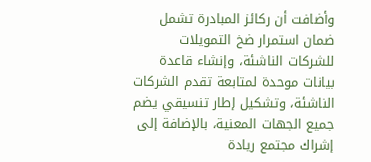وأضافت أن ركائز المبادرة تشمل ضمان استمرار ضخ التمويلات للشركات الناشئة، وإنشاء قاعدة بيانات موحدة لمتابعة تقدم الشركات الناشئة، وتشكيل إطار تنسيقي يضم جميع الجهات المعنية، بالإضافة إلى إشراك مجتمع ريادة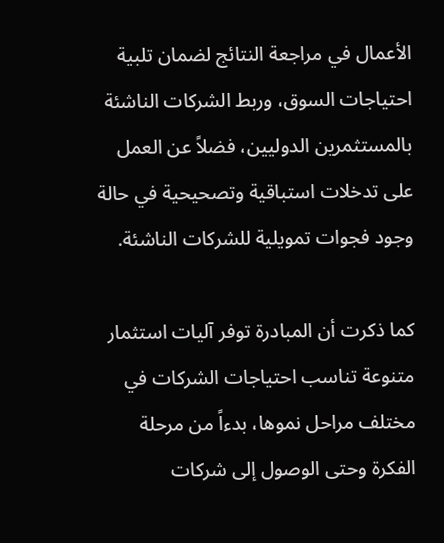الأعمال في مراجعة النتائج لضمان تلبية احتياجات السوق، وربط الشركات الناشئة بالمستثمرين الدوليين، فضلاً عن العمل على تدخلات استباقية وتصحيحية في حالة وجود فجوات تمويلية للشركات الناشئة.

كما ذكرت أن المبادرة توفر آليات استثمار متنوعة تناسب احتياجات الشركات في مختلف مراحل نموها، بدءاً من مرحلة الفكرة وحتى الوصول إلى شركات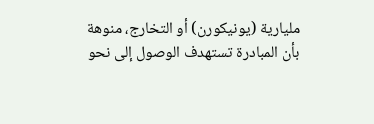مليارية (يونيكورن) أو التخارج، منوهة بأن المبادرة تستهدف الوصول إلى نحو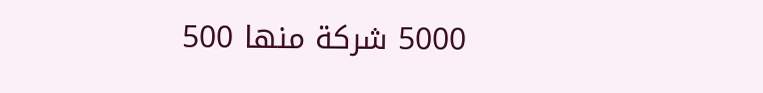5000 شركة منها 500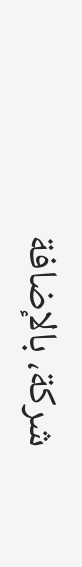شركة، بالإضافة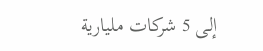إلى 5 شركات مليارية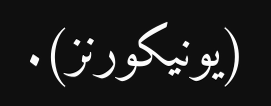(يونيكورنز).